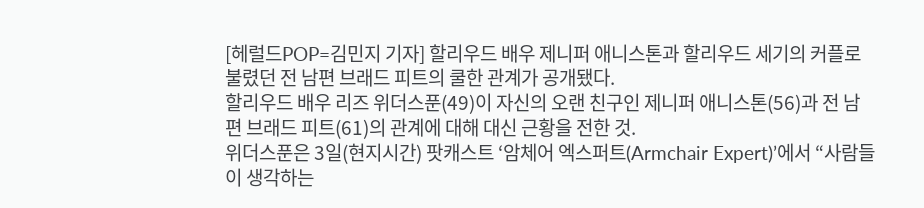[헤럴드POP=김민지 기자] 할리우드 배우 제니퍼 애니스톤과 할리우드 세기의 커플로 불렸던 전 남편 브래드 피트의 쿨한 관계가 공개됐다.
할리우드 배우 리즈 위더스푼(49)이 자신의 오랜 친구인 제니퍼 애니스톤(56)과 전 남편 브래드 피트(61)의 관계에 대해 대신 근황을 전한 것.
위더스푼은 3일(현지시간) 팟캐스트 ‘암체어 엑스퍼트(Armchair Expert)’에서 “사람들이 생각하는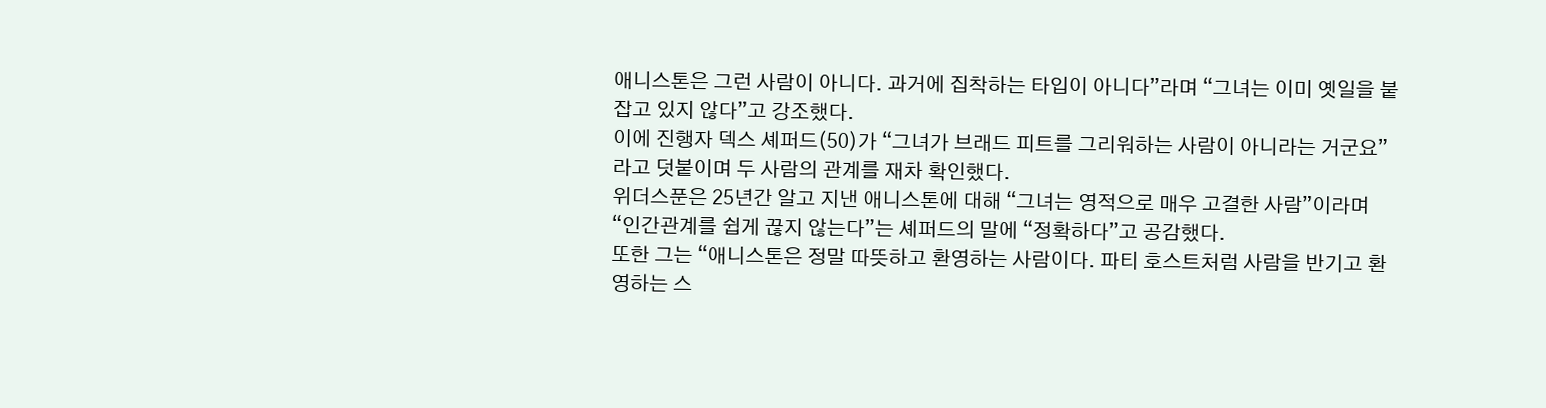애니스톤은 그런 사람이 아니다. 과거에 집착하는 타입이 아니다”라며 “그녀는 이미 옛일을 붙잡고 있지 않다”고 강조했다.
이에 진행자 덱스 셰퍼드(50)가 “그녀가 브래드 피트를 그리워하는 사람이 아니라는 거군요”라고 덧붙이며 두 사람의 관계를 재차 확인했다.
위더스푼은 25년간 알고 지낸 애니스톤에 대해 “그녀는 영적으로 매우 고결한 사람”이라며 “인간관계를 쉽게 끊지 않는다”는 셰퍼드의 말에 “정확하다”고 공감했다.
또한 그는 “애니스톤은 정말 따뜻하고 환영하는 사람이다. 파티 호스트처럼 사람을 반기고 환영하는 스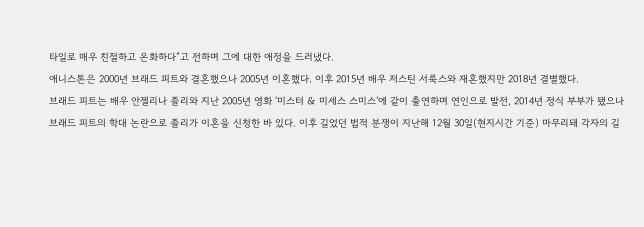타일로 매우 친절하고 온화하다”고 전하며 그에 대한 애정을 드러냈다.
애니스톤은 2000년 브래드 피트와 결혼했으나 2005년 이혼했다. 이후 2015년 배우 저스틴 서룩스와 재혼했지만 2018년 결별했다.
브래드 피트는 배우 안젤리나 졸리와 지난 2005년 영화 ‘미스터 & 미세스 스미스’에 같이 출연하며 연인으로 발전, 2014년 정식 부부가 됐으나 브래드 피트의 학대 논란으로 졸리가 이혼을 신청한 바 있다. 이후 길었던 법적 분쟁이 지난해 12월 30일(현지시간 기준) 마무리돼 각자의 길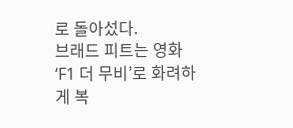로 돌아섰다.
브래드 피트는 영화 ‘F1 더 무비’로 화려하게 복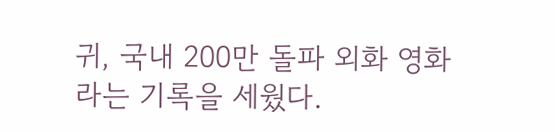귀, 국내 200만 돌파 외화 영화라는 기록을 세웠다.